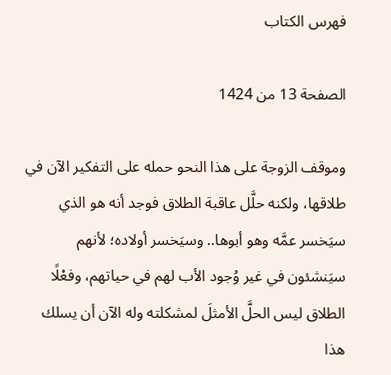فهرس الكتاب

الصفحة 13 من 1424

وموقف الزوجة على هذا النحو حمله على التفكير الآن في طلاقها، ولكنه حلَّل عاقبة الطلاق فوجد أنه هو الذي سيَخسر عمَّه وهو أبوها.. وسيَخسر أولاده؛ لأنهم سيَنشئون في غير وُجود الأب لهم في حياتهم، وفعْلًا الطلاق ليس الحلَّ الأمثلَ لمشكلته وله الآن أن يسلك هذا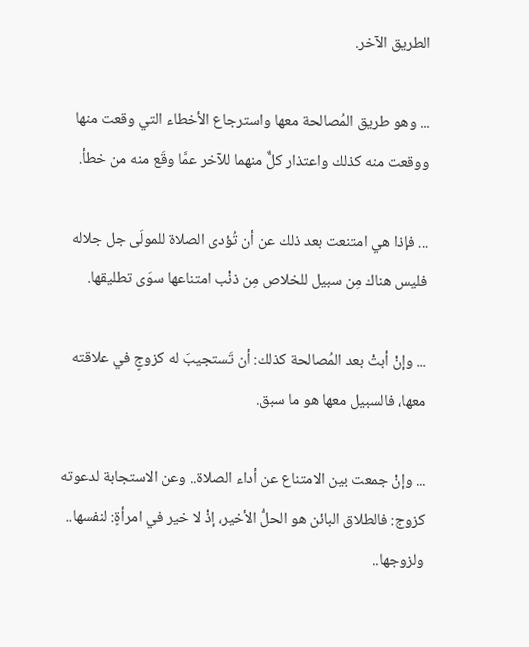الطريق الآخر.

... وهو طريق المُصالحة معها واسترجاع الأخطاء التي وقعت منها ووقعت منه كذلك واعتذار كلٌّ منهما للآخر عمَّا وقَع منه من خطأ.

... فإذا هي امتنعت بعد ذلك عن أن تُؤدى الصلاة للمولَى جل جلاله فليس هناك مِن سبيل للخلاص مِن ذنْب امتناعها سوَى تطليقها.

... وإنْ أبتْ بعد المُصالحة كذلك: أن تَستجيبَ له كزوجٍ في علاقته معها، فالسبيل معها هو ما سبق.

... وإنْ جمعت بين الامتناع عن أداء الصلاة.. وعن الاستجابة لدعوته كزوج: فالطلاق البائن هو الحلُّ الأخير، إذْ لا خير في امرأةٍ: لنفسها.. ولزوجها..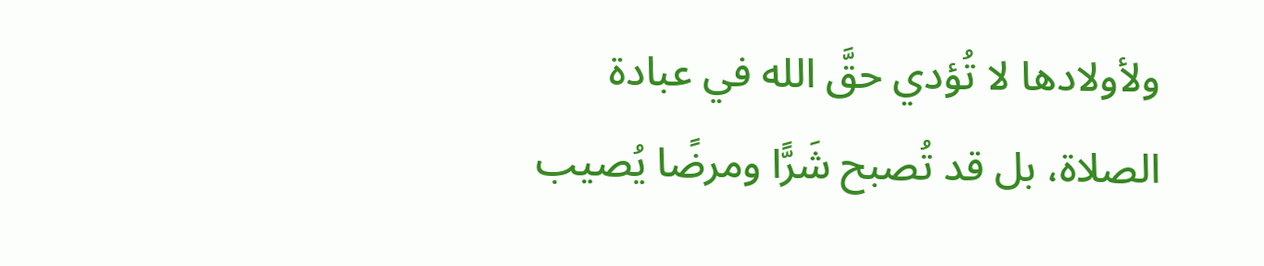ولأولادها لا تُؤدي حقَّ الله في عبادة الصلاة، بل قد تُصبح شَرًّا ومرضًا يُصيب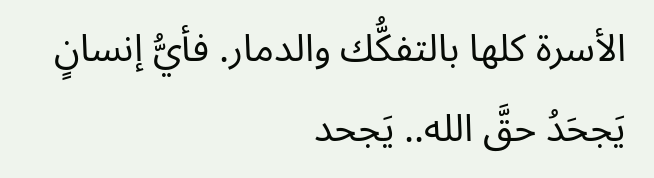الأسرة كلها بالتفكُّك والدمار. فأيُّ إنسانٍ يَجحَدُ حقَّ الله.. يَجحد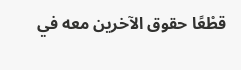قطْعًا حقوق الآخرين معه في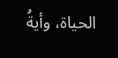الحياة، وأيةُ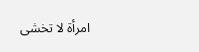امرأة لا تخشى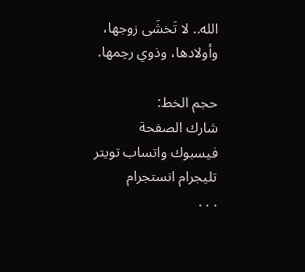الله.. لا تَخشَى زوجها، وأولادها، وذوي رحِمها.

حجم الخط:
شارك الصفحة
فيسبوك واتساب تويتر تليجرام انستجرام
. . .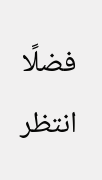فضلًا انتظر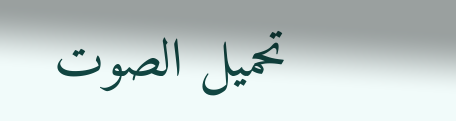تحميل الصوت